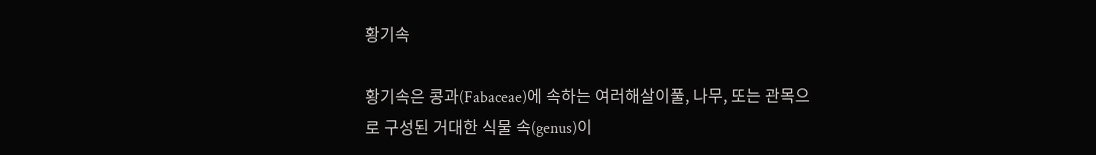황기속

황기속은 콩과(Fabaceae)에 속하는 여러해살이풀, 나무, 또는 관목으로 구성된 거대한 식물 속(genus)이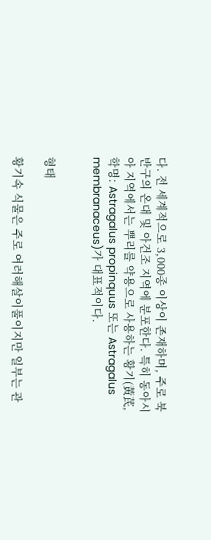다. 전 세계적으로 3,000종 이상이 존재하며, 주로 북반구의 온대 및 아건조 지역에 분포한다. 특히 동아시아 지역에서는 뿌리를 약용으로 사용하는 황기(黃芪, 학명: Astragalus propinquus 또는 Astragalus membranaceus)가 대표적이다.


형태

황기속 식물은 주로 여러해살이풀이지만 일부는 관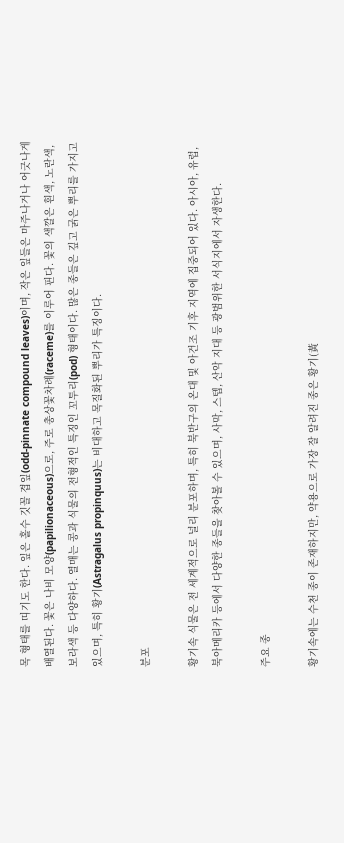목 형태를 띠기도 한다. 잎은 홀수 깃꼴 겹잎(odd-pinnate compound leaves)이며, 작은 잎들은 마주나거나 어긋나게 배열된다. 꽃은 나비 모양(papilionaceous)으로, 주로 총상꽃차례(raceme)를 이루어 핀다. 꽃의 색깔은 흰색, 노란색, 보라색 등 다양하다. 열매는 콩과 식물의 전형적인 특징인 꼬투리(pod) 형태이다. 많은 종들은 깊고 굵은 뿌리를 가지고 있으며, 특히 황기(Astragalus propinquus)는 비대하고 목질화된 뿌리가 특징이다.

분포

황기속 식물은 전 세계적으로 널리 분포하며, 특히 북반구의 온대 및 아건조 기후 지역에 집중되어 있다. 아시아, 유럽, 북아메리카 등에서 다양한 종들을 찾아볼 수 있으며, 사막, 스텝, 산악 지대 등 광범위한 서식지에서 자생한다.

주요 종

황기속에는 수천 종이 존재하지만, 약용으로 가장 잘 알려진 종은 황기(黃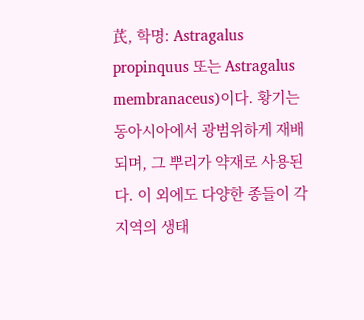芪, 학명: Astragalus propinquus 또는 Astragalus membranaceus)이다. 황기는 동아시아에서 광범위하게 재배되며, 그 뿌리가 약재로 사용된다. 이 외에도 다양한 종들이 각 지역의 생태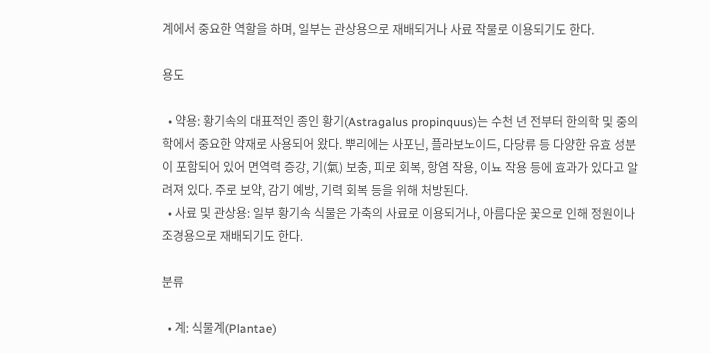계에서 중요한 역할을 하며, 일부는 관상용으로 재배되거나 사료 작물로 이용되기도 한다.

용도

  • 약용: 황기속의 대표적인 종인 황기(Astragalus propinquus)는 수천 년 전부터 한의학 및 중의학에서 중요한 약재로 사용되어 왔다. 뿌리에는 사포닌, 플라보노이드, 다당류 등 다양한 유효 성분이 포함되어 있어 면역력 증강, 기(氣) 보충, 피로 회복, 항염 작용, 이뇨 작용 등에 효과가 있다고 알려져 있다. 주로 보약, 감기 예방, 기력 회복 등을 위해 처방된다.
  • 사료 및 관상용: 일부 황기속 식물은 가축의 사료로 이용되거나, 아름다운 꽃으로 인해 정원이나 조경용으로 재배되기도 한다.

분류

  • 계: 식물계(Plantae)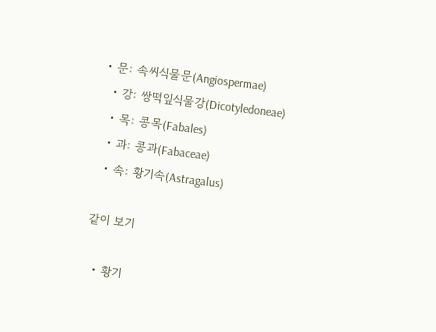• 문: 속씨식물문(Angiospermae)
  • 강: 쌍떡잎식물강(Dicotyledoneae)
  • 목: 콩목(Fabales)
  • 과: 콩과(Fabaceae)
  • 속: 황기속(Astragalus)

같이 보기

  • 황기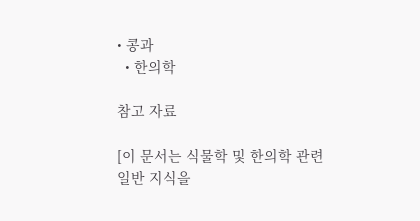• 콩과
  • 한의학

참고 자료

[이 문서는 식물학 및 한의학 관련 일반 지식을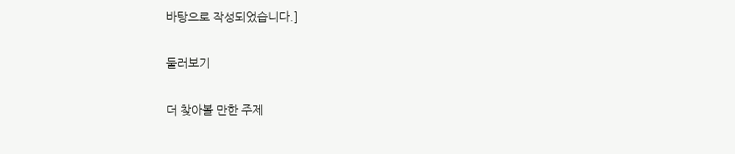바탕으로 작성되었습니다.]

둘러보기

더 찾아볼 만한 주제